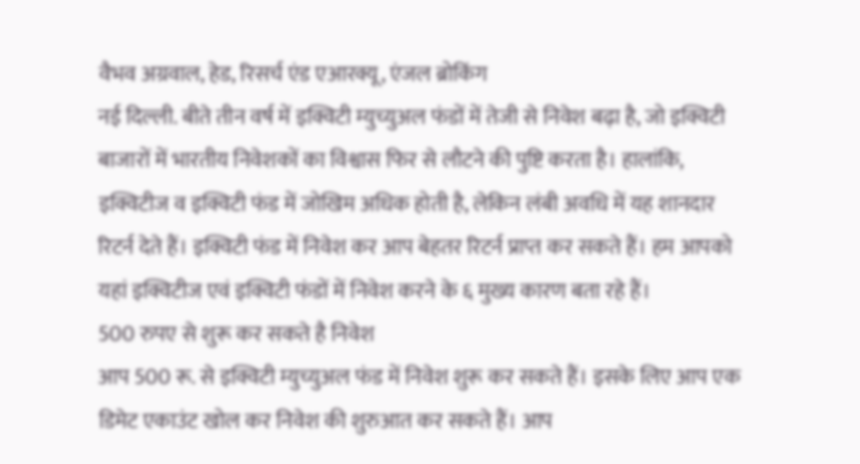वैभव अग्रवाल, हेड, रिसर्च एंड एआरक्यू, एंजल ब्रोकिंग
नई दिल्ली. बीते तीन वर्ष में इक्विटी म्युच्युअल फंडों में तेजी से निवेश बढ़ा है, जो इक्विटी बाजारों में भारतीय निवेशकों का विश्वास फिर से लौटने की पुष्टि करता है। हालांकि, इक्विटीज व इक्विटी फंड में जोखिम अधिक होती है, लेकिन लंबी अवधि में यह शानदार रिटर्न देते हैं। इक्विटी फंड में निवेश कर आप बेहतर रिटर्न प्राप्त कर सकते हैं। हम आपको यहां इक्विटीज एवं इक्विटी फंडों में निवेश करने के ६ मुख्य कारण बता रहे हैं।
500 रुपए से शुरू कर सकते है निवेश
आप 500 रू. से इक्विटी म्युच्युअल फंड में निवेश शुरू कर सकते हैं। इसके लिए आप एक डिमेट एकाउंट खोल कर निवेश की शुरुआत कर सकते हैं। आप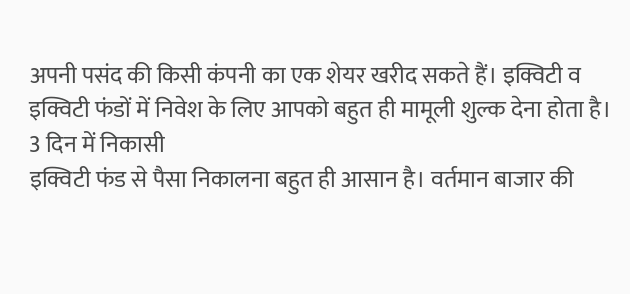अपनी पसंद की किसी कंपनी का एक शेयर खरीद सकते हैं। इक्विटी व इक्विटी फंडों में निवेश के लिए आपको बहुत ही मामूली शुल्क देना होता है।
3 दिन में निकासी
इक्विटी फंड से पैसा निकालना बहुत ही आसान है। वर्तमान बाजार की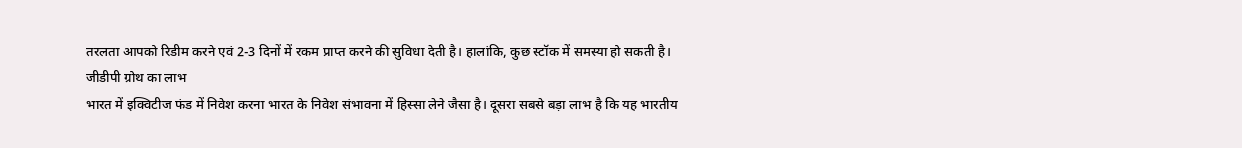तरलता आपको रिडीम करने एवं 2-3 दिनों में रकम प्राप्त करने की सुविधा देती है। हालांकि, कुछ स्टॉक में समस्या हो सकती है।
जीडीपी ग्रोथ का लाभ
भारत में इक्विटीज फंड में निवेश करना भारत के निवेश संभावना में हिस्सा लेने जैसा है। दूसरा सबसे बड़ा लाभ है कि यह भारतीय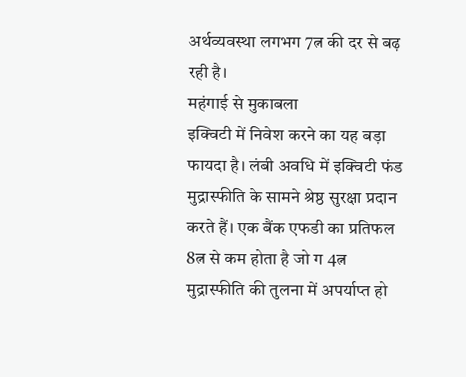अर्थव्यवस्था लगभग 7त्न की दर से बढ़ रही है।
महंगाई से मुकाबला
इक्विटी में निवेश करने का यह बड़ा फायदा है। लंबी अवधि में इक्विटी फंड मुद्रास्फीति के सामने श्रेष्ठ सुरक्षा प्रदान करते हैं। एक बैंक एफडी का प्रतिफल 8त्न से कम होता है जो ग 4त्न मुद्रास्फीति की तुलना में अपर्याप्त हो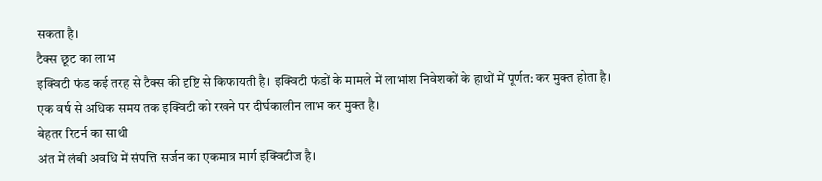सकता है।
टैक्स छूट का लाभ
इक्विटी फंड कई तरह से टैक्स की दृष्टि से किफायती है। इक्विटी फंडों के मामले में लाभांश निवेशकों के हाथों में पूर्णत: कर मुक्त होता है। एक वर्ष से अधिक समय तक इक्विटी को रखने पर दीर्घकालीन लाभ कर मुक्त है।
बेहतर रिटर्न का साथी
अंत में लंबी अवधि में संपत्ति सर्जन का एकमात्र मार्ग इक्विटीज है।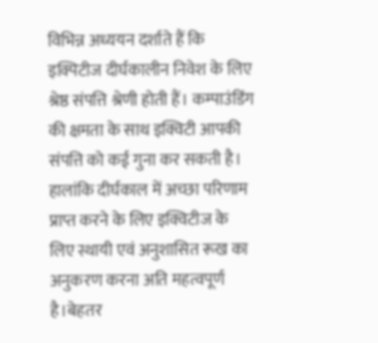विभिन्न अध्ययन दर्शाते हैं कि इक्पिटीज दीर्घकालीन निवेश के लिए श्रेष्ठ संपत्ति श्रेणी होती हैं। कम्पाउंडिंग की क्षमता के साथ इक्विटी आपकी संपत्ति को कई गुना कर सकती है। हालांकि दीर्घकाल में अच्छा परिणाम प्राप्त करने के लिए इक्विटीज के लिए स्थायी एवं अनुशासित रूख का अनुकरण करना अति महत्वपूर्ण है।बेहतर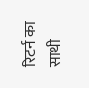रिटर्न का साथी